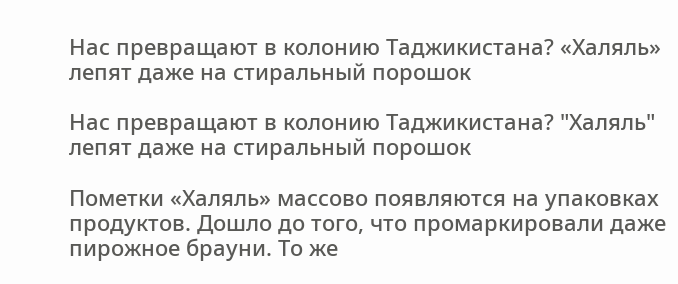Нас превращают в колонию Таджикистана? «Халяль» лепят даже на стиральный порошок

Нас превращают в колонию Таджикистана? "Халяль" лепят даже на стиральный порошок

Пометки «Халяль» массово появляются на упаковках продуктов. Дошло до того, что промаркировали даже пирожное брауни. То же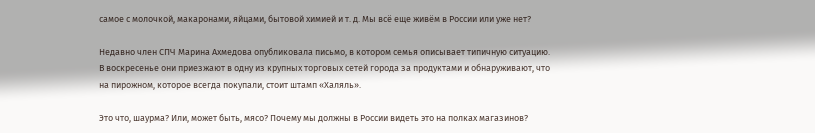самое с молочкой, макаронами, яйцами, бытовой химией и т. д. Мы всё еще живём в России или уже нет?

Недавно член СПЧ Марина Ахмедова опубликовала письмо, в котором семья описывает типичную ситуацию. В воскресенье они приезжают в одну из крупных торговых сетей города за продуктами и обнаруживают, что на пирожном, которое всегда покупали, стоит штамп «Халяль».

Это что, шаурма? Или, может быть, мясо? Почему мы должны в России видеть это на полках магазинов?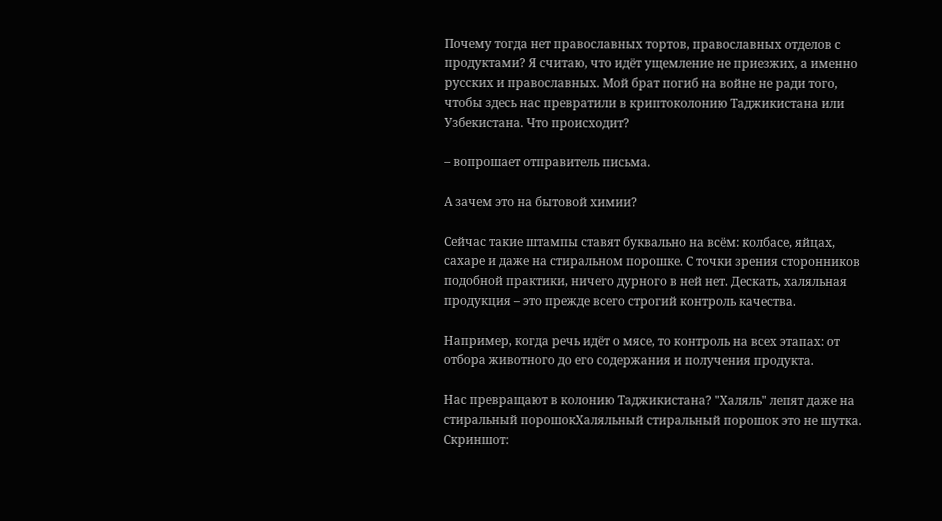Почему тогда нет православных тортов, православных отделов с продуктами? Я считаю, что идёт ущемление не приезжих, а именно русских и православных. Мой брат погиб на войне не ради того, чтобы здесь нас превратили в криптоколонию Таджикистана или Узбекистана. Что происходит?

– вопрошает отправитель письма.

А зачем это на бытовой химии?

Сейчас такие штампы ставят буквально на всём: колбасе, яйцах, сахаре и даже на стиральном порошке. С точки зрения сторонников подобной практики, ничего дурного в ней нет. Дескать, халяльная продукция – это прежде всего строгий контроль качества.

Например, когда речь идёт о мясе, то контроль на всех этапах: от отбора животного до его содержания и получения продукта.

Нас превращают в колонию Таджикистана? "Халяль" лепят даже на стиральный порошокХаляльный стиральный порошок это не шутка. Скриншот: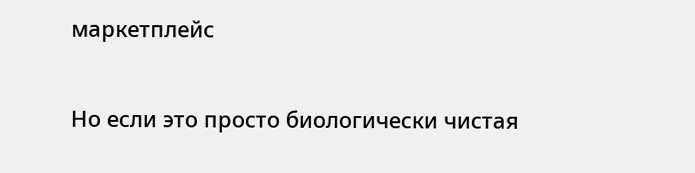маркетплейс

Но если это просто биологически чистая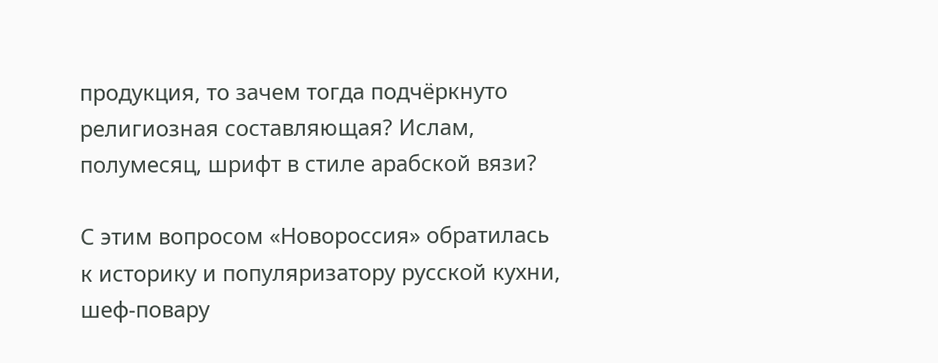продукция, то зачем тогда подчёркнуто религиозная составляющая? Ислам, полумесяц, шрифт в стиле арабской вязи?

С этим вопросом «Новороссия» обратилась к историку и популяризатору русской кухни, шеф-повару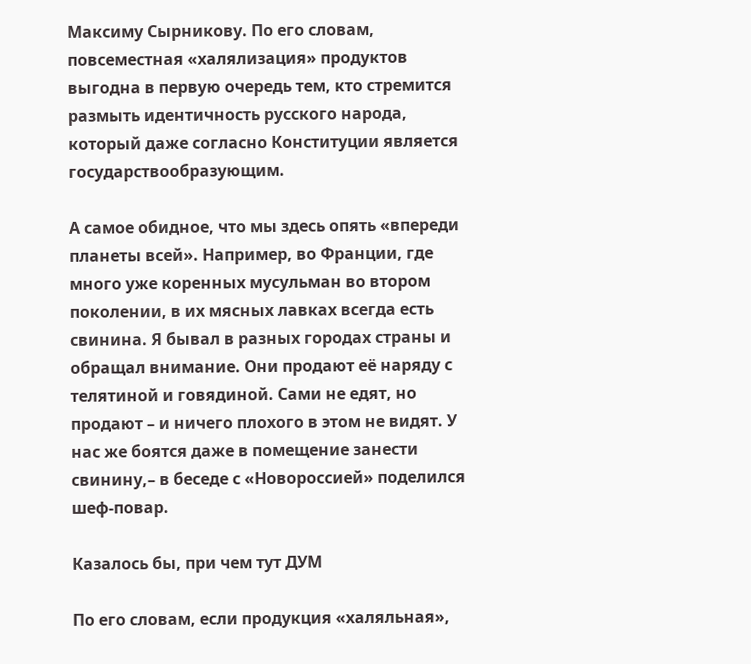Максиму Сырникову. По его словам, повсеместная «халялизация» продуктов выгодна в первую очередь тем, кто стремится размыть идентичность русского народа, который даже согласно Конституции является государствообразующим.

А самое обидное, что мы здесь опять «впереди планеты всей». Например, во Франции, где много уже коренных мусульман во втором поколении, в их мясных лавках всегда есть свинина. Я бывал в разных городах страны и обращал внимание. Они продают её наряду с телятиной и говядиной. Сами не едят, но продают – и ничего плохого в этом не видят. У нас же боятся даже в помещение занести свинину,– в беседе с «Новороссией» поделился шеф-повар.

Казалось бы, при чем тут ДУМ

По его словам, если продукция «халяльная»,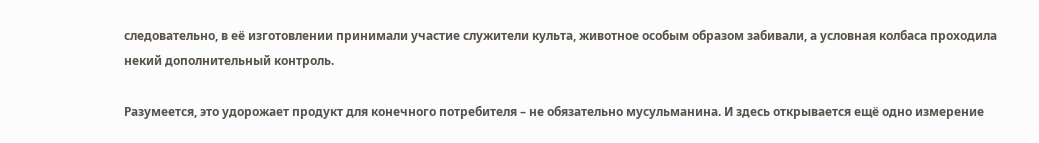следовательно, в её изготовлении принимали участие служители культа, животное особым образом забивали, а условная колбаса проходила некий дополнительный контроль.

Разумеется, это удорожает продукт для конечного потребителя – не обязательно мусульманина. И здесь открывается ещё одно измерение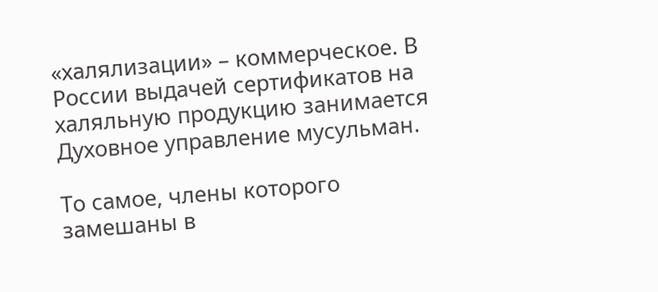«халялизации» – коммерческое. В России выдачей сертификатов на халяльную продукцию занимается Духовное управление мусульман.

То самое, члены которого замешаны в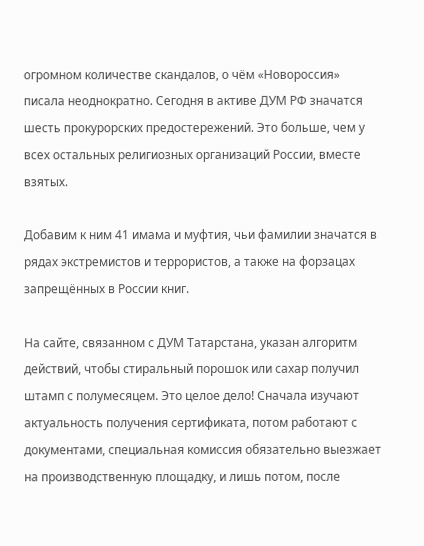огромном количестве скандалов, о чём «Новороссия» писала неоднократно. Сегодня в активе ДУМ РФ значатся шесть прокурорских предостережений. Это больше, чем у всех остальных религиозных организаций России, вместе взятых.

Добавим к ним 41 имама и муфтия, чьи фамилии значатся в рядах экстремистов и террористов, а также на форзацах запрещённых в России книг.

На сайте, связанном с ДУМ Татарстана, указан алгоритм действий, чтобы стиральный порошок или сахар получил штамп с полумесяцем. Это целое дело! Сначала изучают актуальность получения сертификата, потом работают с документами, специальная комиссия обязательно выезжает на производственную площадку, и лишь потом, после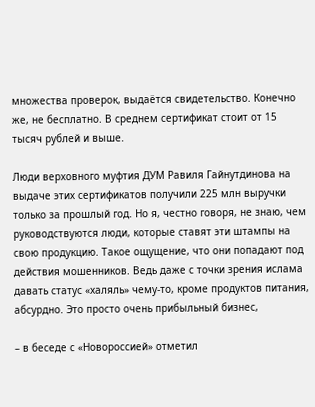множества проверок, выдаётся свидетельство. Конечно же, не бесплатно. В среднем сертификат стоит от 15 тысяч рублей и выше.

Люди верховного муфтия ДУМ Равиля Гайнутдинова на выдаче этих сертификатов получили 225 млн выручки только за прошлый год. Но я, честно говоря, не знаю, чем руководствуются люди, которые ставят эти штампы на свою продукцию. Такое ощущение, что они попадают под действия мошенников. Ведь даже с точки зрения ислама давать статус «халяль» чему-то, кроме продуктов питания, абсурдно. Это просто очень прибыльный бизнес,

– в беседе с «Новороссией» отметил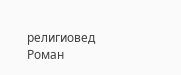религиовед Роман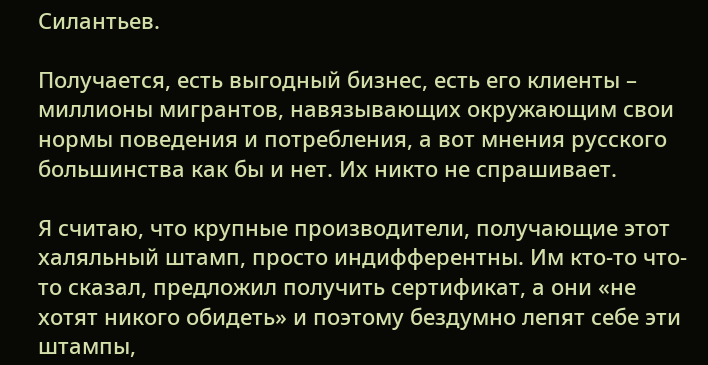Силантьев.

Получается, есть выгодный бизнес, есть его клиенты – миллионы мигрантов, навязывающих окружающим свои нормы поведения и потребления, а вот мнения русского большинства как бы и нет. Их никто не спрашивает.

Я считаю, что крупные производители, получающие этот халяльный штамп, просто индифферентны. Им кто-то что-то сказал, предложил получить сертификат, а они «не хотят никого обидеть» и поэтому бездумно лепят себе эти штампы,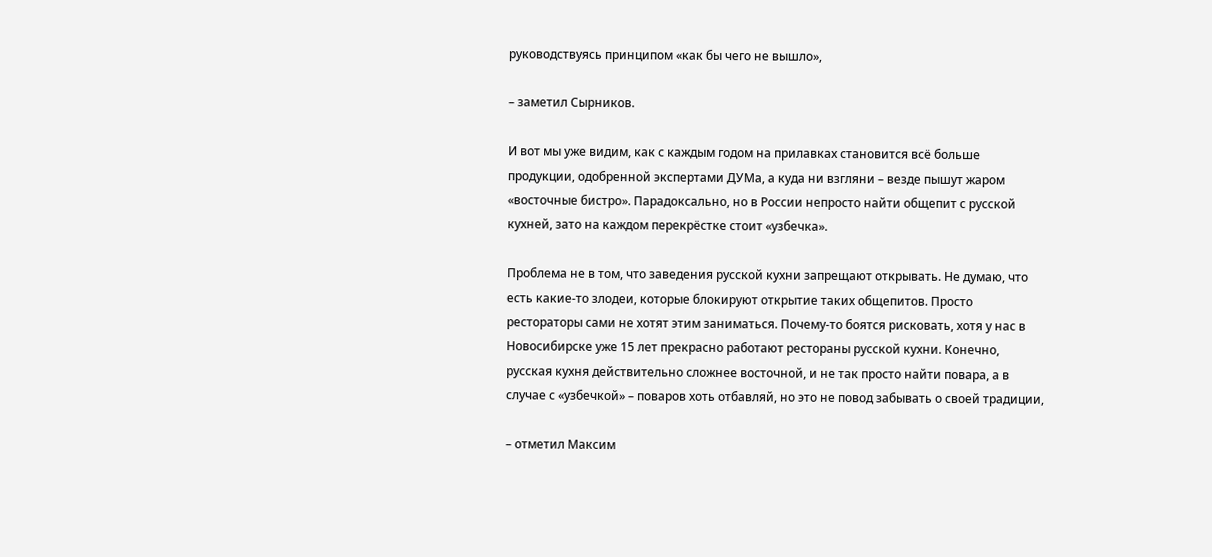руководствуясь принципом «как бы чего не вышло»,

– заметил Сырников.

И вот мы уже видим, как с каждым годом на прилавках становится всё больше продукции, одобренной экспертами ДУМа, а куда ни взгляни – везде пышут жаром «восточные бистро». Парадоксально, но в России непросто найти общепит с русской кухней, зато на каждом перекрёстке стоит «узбечка».

Проблема не в том, что заведения русской кухни запрещают открывать. Не думаю, что есть какие-то злодеи, которые блокируют открытие таких общепитов. Просто рестораторы сами не хотят этим заниматься. Почему-то боятся рисковать, хотя у нас в Новосибирске уже 15 лет прекрасно работают рестораны русской кухни. Конечно, русская кухня действительно сложнее восточной, и не так просто найти повара, а в случае с «узбечкой» – поваров хоть отбавляй, но это не повод забывать о своей традиции,

– отметил Максим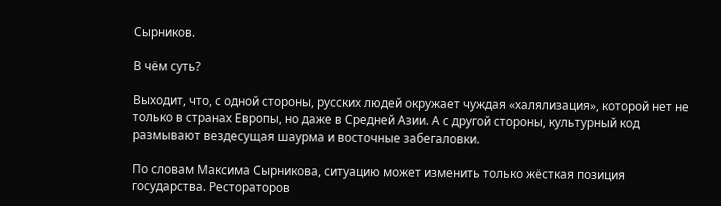Сырников.

В чём суть?

Выходит, что, с одной стороны, русских людей окружает чуждая «халялизация», которой нет не только в странах Европы, но даже в Средней Азии. А с другой стороны, культурный код размывают вездесущая шаурма и восточные забегаловки.

По словам Максима Сырникова, ситуацию может изменить только жёсткая позиция государства. Рестораторов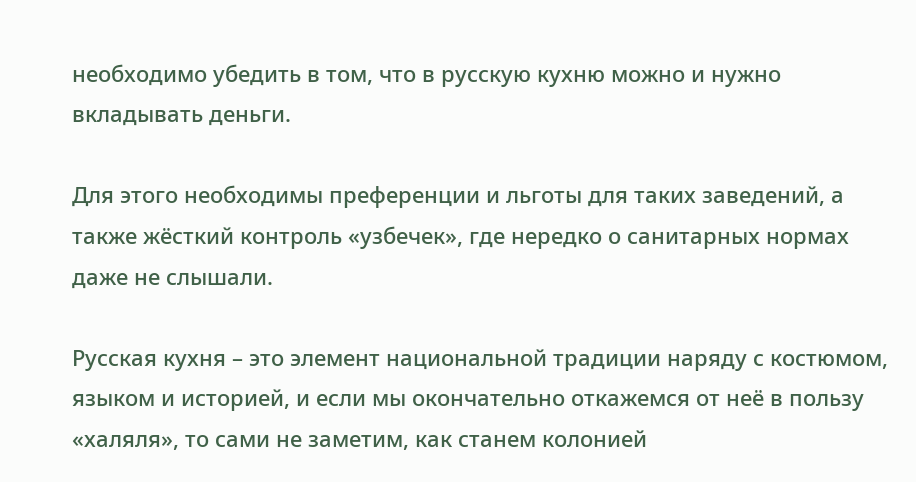необходимо убедить в том, что в русскую кухню можно и нужно вкладывать деньги.

Для этого необходимы преференции и льготы для таких заведений, а также жёсткий контроль «узбечек», где нередко о санитарных нормах даже не слышали.

Русская кухня – это элемент национальной традиции наряду с костюмом, языком и историей, и если мы окончательно откажемся от неё в пользу «халяля», то сами не заметим, как станем колонией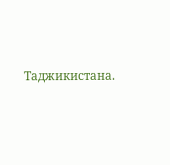Таджикистана.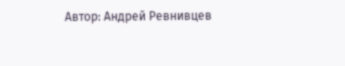Автор: Андрей Ревнивцев